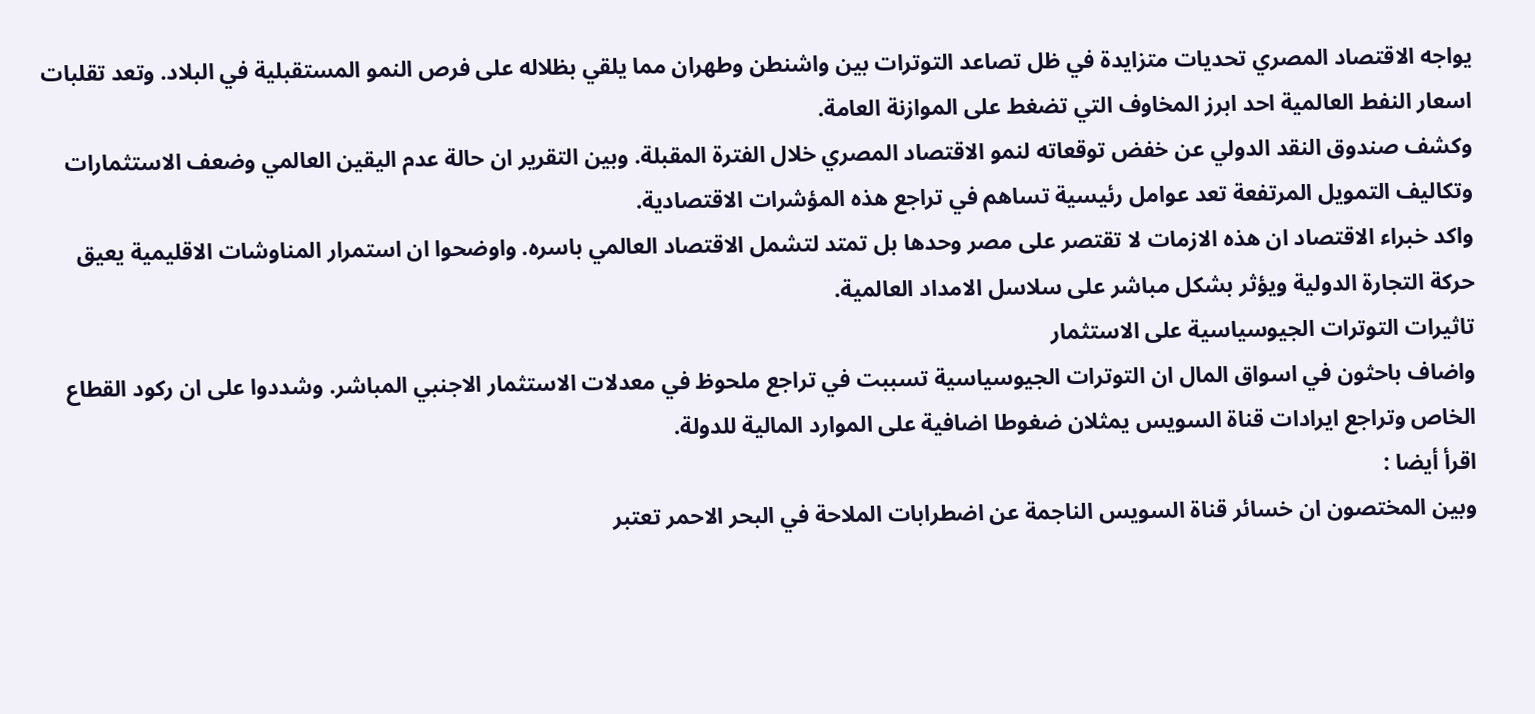يواجه الاقتصاد المصري تحديات متزايدة في ظل تصاعد التوترات بين واشنطن وطهران مما يلقي بظلاله على فرص النمو المستقبلية في البلاد. وتعد تقلبات اسعار النفط العالمية احد ابرز المخاوف التي تضغط على الموازنة العامة.
وكشف صندوق النقد الدولي عن خفض توقعاته لنمو الاقتصاد المصري خلال الفترة المقبلة. وبين التقرير ان حالة عدم اليقين العالمي وضعف الاستثمارات وتكاليف التمويل المرتفعة تعد عوامل رئيسية تساهم في تراجع هذه المؤشرات الاقتصادية.
واكد خبراء الاقتصاد ان هذه الازمات لا تقتصر على مصر وحدها بل تمتد لتشمل الاقتصاد العالمي باسره. واوضحوا ان استمرار المناوشات الاقليمية يعيق حركة التجارة الدولية ويؤثر بشكل مباشر على سلاسل الامداد العالمية.
تاثيرات التوترات الجيوسياسية على الاستثمار
واضاف باحثون في اسواق المال ان التوترات الجيوسياسية تسببت في تراجع ملحوظ في معدلات الاستثمار الاجنبي المباشر. وشددوا على ان ركود القطاع الخاص وتراجع ايرادات قناة السويس يمثلان ضغوطا اضافية على الموارد المالية للدولة.
اقرأ أيضا :
وبين المختصون ان خسائر قناة السويس الناجمة عن اضطرابات الملاحة في البحر الاحمر تعتبر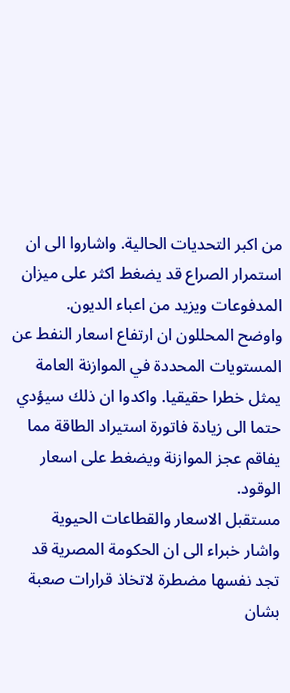من اكبر التحديات الحالية. واشاروا الى ان استمرار الصراع قد يضغط اكثر على ميزان المدفوعات ويزيد من اعباء الديون.
واوضح المحللون ان ارتفاع اسعار النفط عن المستويات المحددة في الموازنة العامة يمثل خطرا حقيقيا. واكدوا ان ذلك سيؤدي حتما الى زيادة فاتورة استيراد الطاقة مما يفاقم عجز الموازنة ويضغط على اسعار الوقود.
مستقبل الاسعار والقطاعات الحيوية
واشار خبراء الى ان الحكومة المصرية قد تجد نفسها مضطرة لاتخاذ قرارات صعبة بشان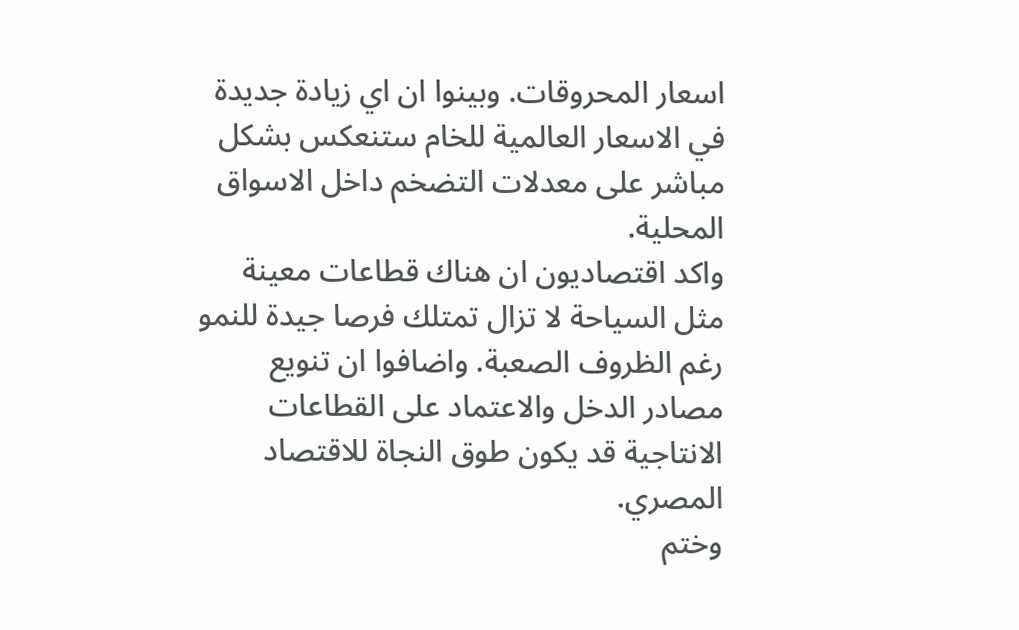اسعار المحروقات. وبينوا ان اي زيادة جديدة في الاسعار العالمية للخام ستنعكس بشكل مباشر على معدلات التضخم داخل الاسواق المحلية.
واكد اقتصاديون ان هناك قطاعات معينة مثل السياحة لا تزال تمتلك فرصا جيدة للنمو رغم الظروف الصعبة. واضافوا ان تنويع مصادر الدخل والاعتماد على القطاعات الانتاجية قد يكون طوق النجاة للاقتصاد المصري.
وختم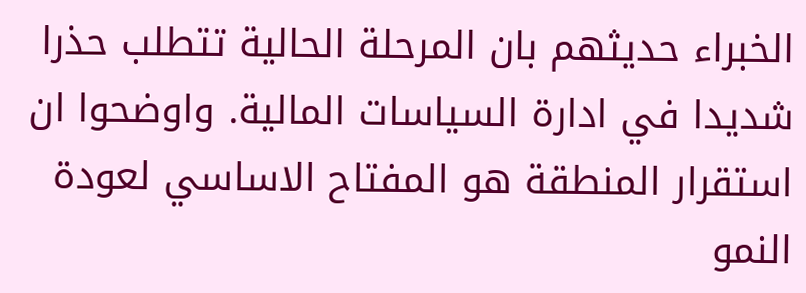الخبراء حديثهم بان المرحلة الحالية تتطلب حذرا شديدا في ادارة السياسات المالية. واوضحوا ان استقرار المنطقة هو المفتاح الاساسي لعودة النمو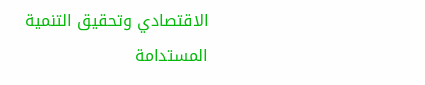الاقتصادي وتحقيق التنمية المستدامة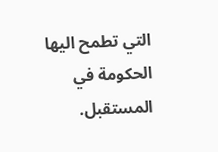التي تطمح اليها الحكومة في المستقبل.